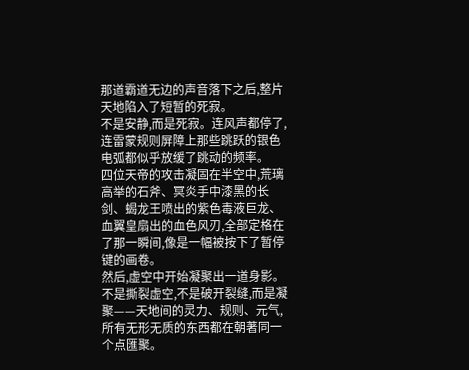那道霸道无边的声音落下之后,整片天地陷入了短暂的死寂。
不是安静,而是死寂。连风声都停了,连雷蒙规则屏障上那些跳跃的银色电弧都似乎放缓了跳动的频率。
四位天帝的攻击凝固在半空中,荒璃高举的石斧、冥炎手中漆黑的长剑、蝎龙王喷出的紫色毒液巨龙、血翼皇扇出的血色风刃,全部定格在了那一瞬间,像是一幅被按下了暂停键的画卷。
然后,虚空中开始凝聚出一道身影。
不是撕裂虚空,不是破开裂缝,而是凝聚——天地间的灵力、规则、元气,所有无形无质的东西都在朝著同一个点匯聚。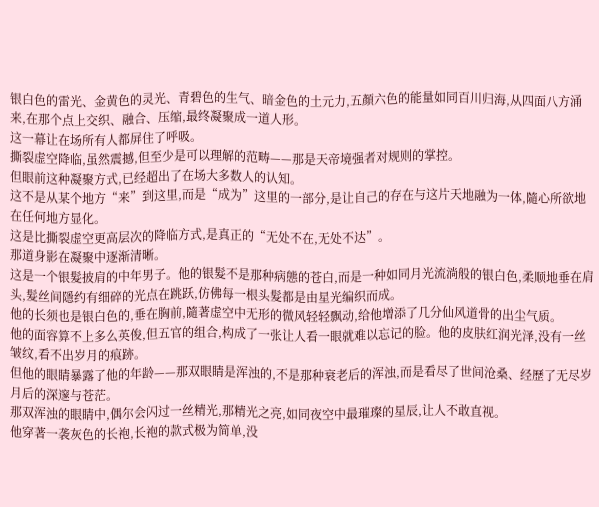银白色的雷光、金黄色的灵光、青碧色的生气、暗金色的土元力,五顏六色的能量如同百川归海,从四面八方涌来,在那个点上交织、融合、压缩,最终凝聚成一道人形。
这一幕让在场所有人都屏住了呼吸。
撕裂虚空降临,虽然震撼,但至少是可以理解的范畴——那是天帝境强者对规则的掌控。
但眼前这种凝聚方式,已经超出了在场大多数人的认知。
这不是从某个地方“来”到这里,而是“成为”这里的一部分,是让自己的存在与这片天地融为一体,隨心所欲地在任何地方显化。
这是比撕裂虚空更高层次的降临方式,是真正的“无处不在,无处不达”。
那道身影在凝聚中逐渐清晰。
这是一个银髮披肩的中年男子。他的银髮不是那种病態的苍白,而是一种如同月光流淌般的银白色,柔顺地垂在肩头,髮丝间隱约有细碎的光点在跳跃,仿佛每一根头髮都是由星光编织而成。
他的长须也是银白色的,垂在胸前,隨著虚空中无形的微风轻轻飘动,给他增添了几分仙风道骨的出尘气质。
他的面容算不上多么英俊,但五官的组合,构成了一张让人看一眼就难以忘记的脸。他的皮肤红润光泽,没有一丝皱纹,看不出岁月的痕跡。
但他的眼睛暴露了他的年龄——那双眼睛是浑浊的,不是那种衰老后的浑浊,而是看尽了世间沧桑、经歷了无尽岁月后的深邃与苍茫。
那双浑浊的眼睛中,偶尔会闪过一丝精光,那精光之亮,如同夜空中最璀璨的星辰,让人不敢直视。
他穿著一袭灰色的长袍,长袍的款式极为简单,没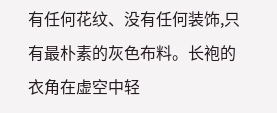有任何花纹、没有任何装饰,只有最朴素的灰色布料。长袍的衣角在虚空中轻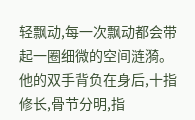轻飘动,每一次飘动都会带起一圈细微的空间涟漪。
他的双手背负在身后,十指修长,骨节分明,指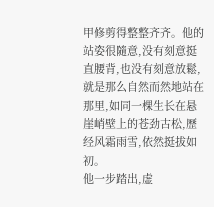甲修剪得整整齐齐。他的站姿很隨意,没有刻意挺直腰背,也没有刻意放鬆,就是那么自然而然地站在那里,如同一棵生长在悬崖峭壁上的苍劲古松,歷经风霜雨雪,依然挺拔如初。
他一步踏出,虚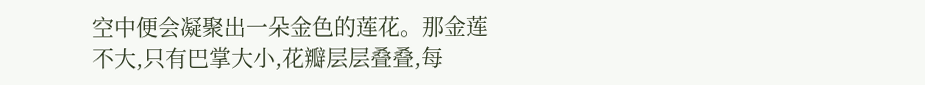空中便会凝聚出一朵金色的莲花。那金莲不大,只有巴掌大小,花瓣层层叠叠,每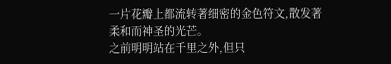一片花瓣上都流转著细密的金色符文,散发著柔和而神圣的光芒。
之前明明站在千里之外,但只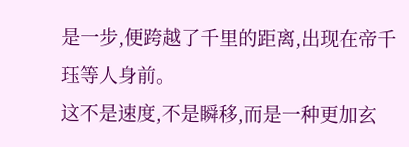是一步,便跨越了千里的距离,出现在帝千珏等人身前。
这不是速度,不是瞬移,而是一种更加玄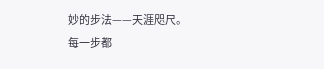妙的步法——天涯咫尺。
每一步都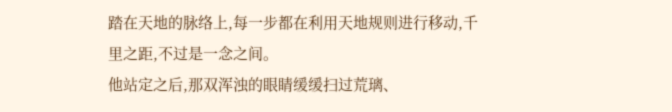踏在天地的脉络上,每一步都在利用天地规则进行移动,千里之距,不过是一念之间。
他站定之后,那双浑浊的眼睛缓缓扫过荒璃、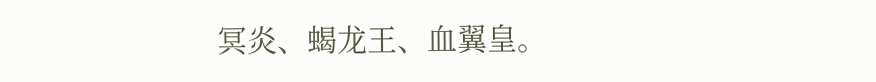冥炎、蝎龙王、血翼皇。